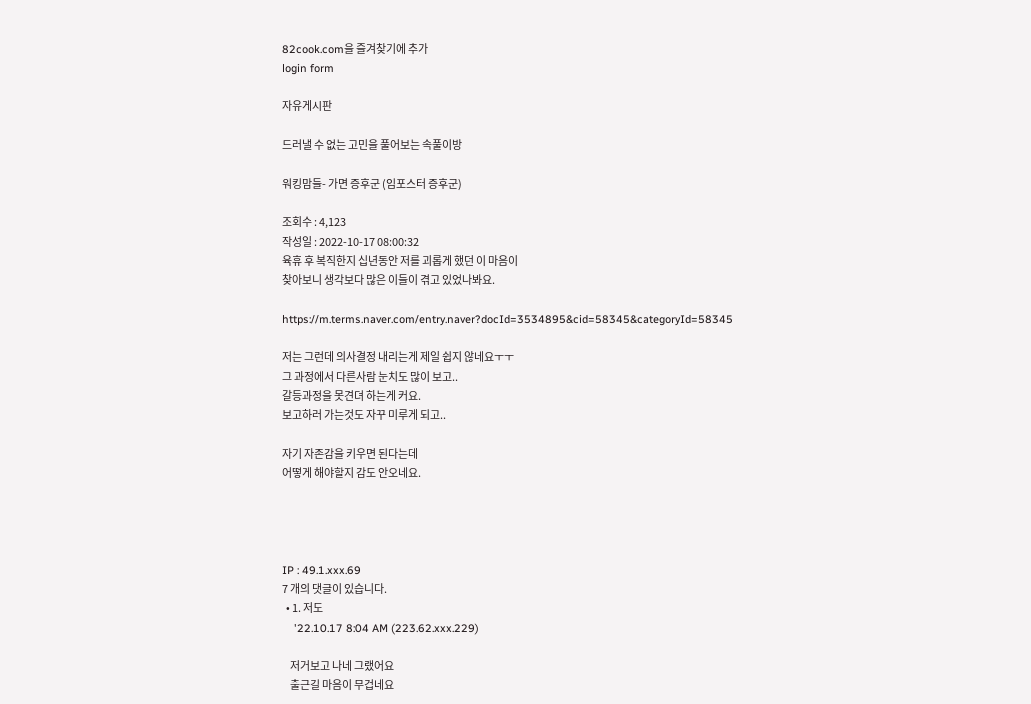82cook.com을 즐겨찾기에 추가
login form

자유게시판

드러낼 수 없는 고민을 풀어보는 속풀이방

워킹맘들- 가면 증후군 (임포스터 증후군)

조회수 : 4,123
작성일 : 2022-10-17 08:00:32
육휴 후 복직한지 십년동안 저를 괴롭게 했던 이 마음이
찾아보니 생각보다 많은 이들이 겪고 있었나봐요.

https://m.terms.naver.com/entry.naver?docId=3534895&cid=58345&categoryId=58345

저는 그런데 의사결정 내리는게 제일 쉽지 않네요ㅜㅜ
그 과정에서 다른사람 눈치도 많이 보고..
갈등과정을 못견뎌 하는게 커요.
보고하러 가는것도 자꾸 미루게 되고..

자기 자존감을 키우면 된다는데
어떻게 해야할지 감도 안오네요.




IP : 49.1.xxx.69
7 개의 댓글이 있습니다.
  • 1. 저도
    '22.10.17 8:04 AM (223.62.xxx.229)

    저거보고 나네 그랬어요
    출근길 마음이 무겁네요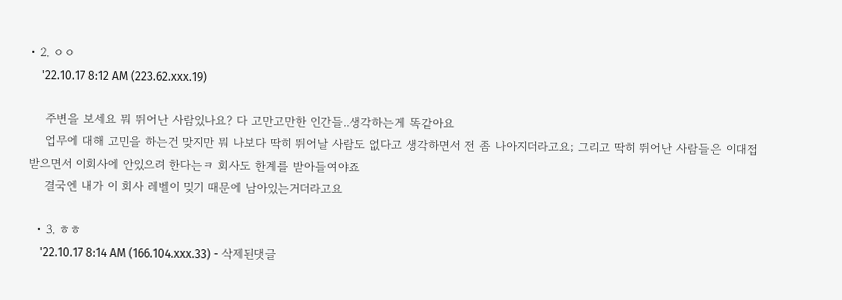• 2. ㅇㅇ
    '22.10.17 8:12 AM (223.62.xxx.19)

    주변을 보세요 뭐 뛰어난 사람있나요? 다 고만고만한 인간들..생각하는게 똑같아요
    업무에 대해 고민을 하는건 맞지만 뭐 나보다 딱히 뛰어날 사람도 없다고 생각하면서 전 좀 나아지더라고요; 그리고 딱히 뛰어난 사람들은 이대접 받으면서 이회사에 안있으려 한다는ㅋ 회사도 한계를 받아들여야죠
    결국엔 내가 이 회사 레벨이 밎기 때문에 남아있는거더라고요

  • 3. ㅎㅎ
    '22.10.17 8:14 AM (166.104.xxx.33) - 삭제된댓글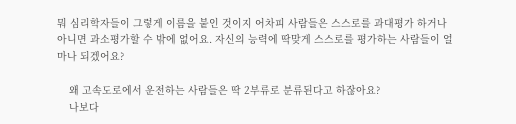뭐 심리학자들이 그렇게 이름을 붙인 것이지 어차피 사람들은 스스로를 과대평가 하거나 아니면 과소평가할 수 밖에 없어요. 자신의 능력에 딱맞게 스스로를 평가하는 사람들이 얼마나 되겠어요?

    왜 고속도로에서 운전하는 사람들은 딱 2부류로 분류된다고 하잖아요?
    나보다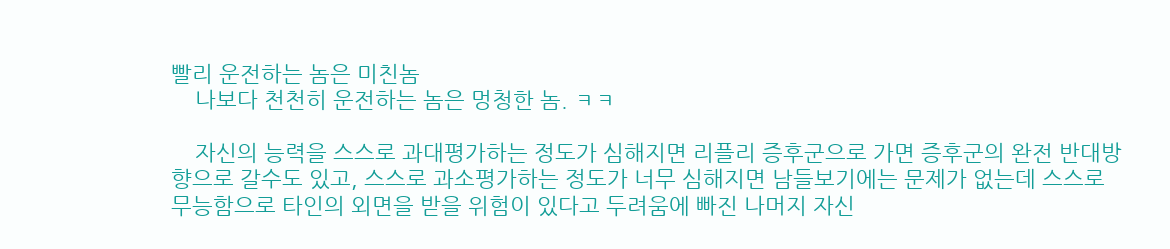빨리 운전하는 놈은 미친놈
    나보다 천천히 운전하는 놈은 멍청한 놈. ㅋㅋ

    자신의 능력을 스스로 과대평가하는 정도가 심해지면 리플리 증후군으로 가면 증후군의 완전 반대방향으로 갈수도 있고, 스스로 과소평가하는 정도가 너무 심해지면 남들보기에는 문제가 없는데 스스로 무능함으로 타인의 외면을 받을 위험이 있다고 두려움에 빠진 나머지 자신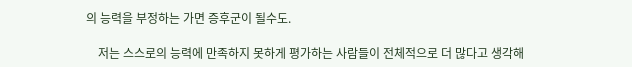의 능력을 부정하는 가면 증후군이 될수도.

    저는 스스로의 능력에 만족하지 못하게 평가하는 사람들이 전체적으로 더 많다고 생각해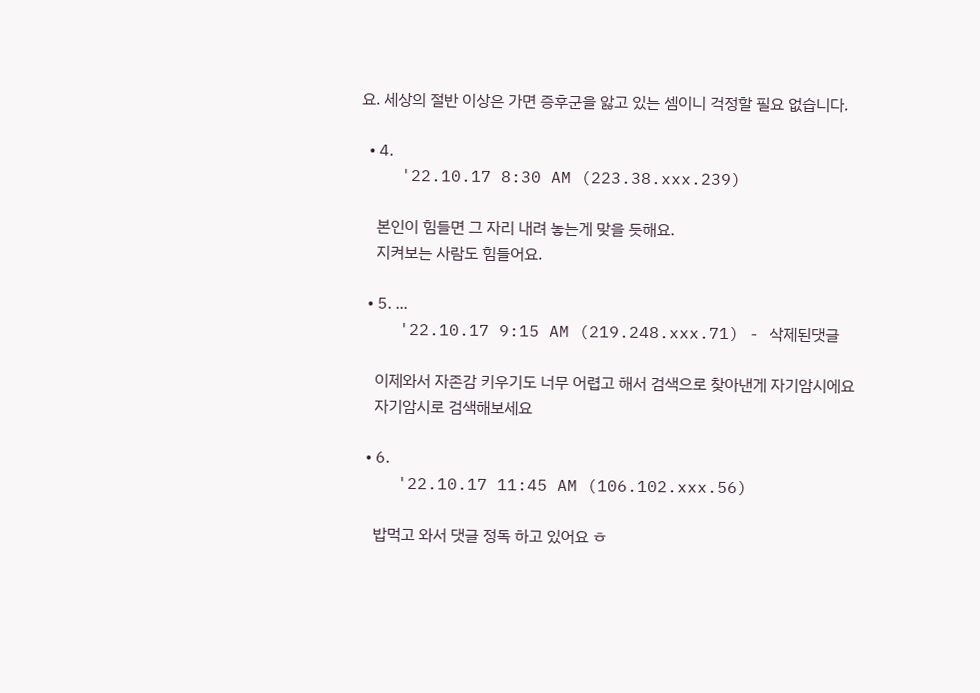요. 세상의 절반 이상은 가면 증후군을 앓고 있는 셈이니 걱정할 필요 없습니다.

  • 4.
    '22.10.17 8:30 AM (223.38.xxx.239)

    본인이 힘들면 그 자리 내려 놓는게 맞을 듯해요.
    지켜보는 사람도 힘들어요.

  • 5. ...
    '22.10.17 9:15 AM (219.248.xxx.71) - 삭제된댓글

    이제와서 자존감 키우기도 너무 어렵고 해서 검색으로 찾아낸게 자기암시에요
    자기암시로 검색해보세요

  • 6.
    '22.10.17 11:45 AM (106.102.xxx.56)

    밥먹고 와서 댓글 정독 하고 있어요 ㅎ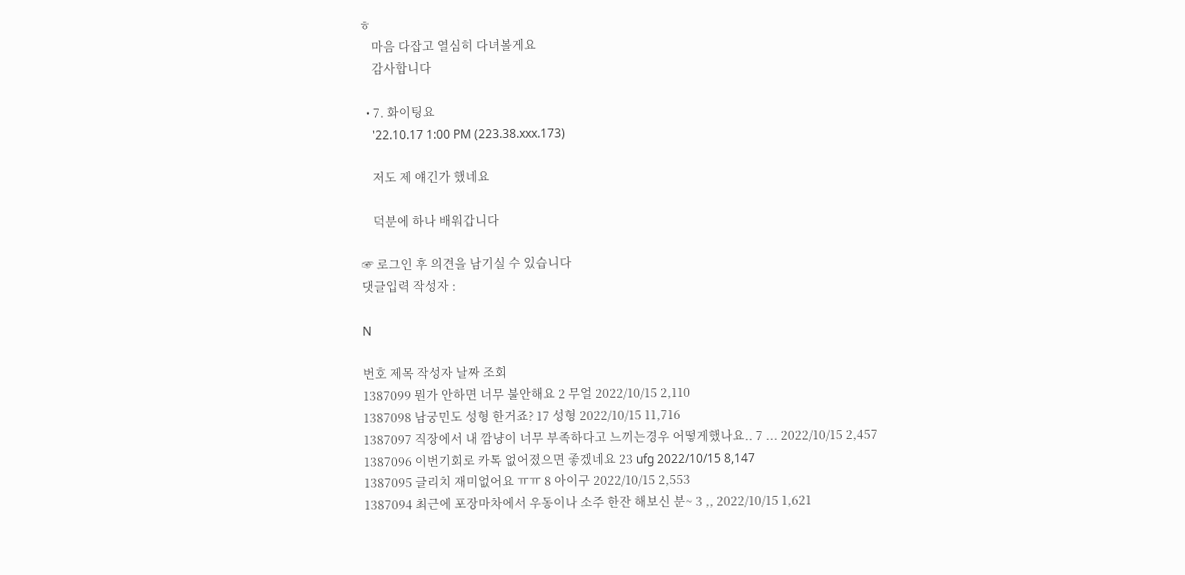ㅎ
    마음 다잡고 열심히 다녀볼게요
    감사합니다

  • 7. 화이팅요
    '22.10.17 1:00 PM (223.38.xxx.173)

    저도 제 얘긴가 했네요

    덕분에 하나 배워갑니다

☞ 로그인 후 의견을 남기실 수 있습니다
댓글입력 작성자 :

N

번호 제목 작성자 날짜 조회
1387099 뭔가 안하면 너무 불안해요 2 무얼 2022/10/15 2,110
1387098 남궁민도 성형 한거죠? 17 성형 2022/10/15 11,716
1387097 직장에서 내 깜냥이 너무 부족하다고 느끼는경우 어떻게했나요.. 7 ... 2022/10/15 2,457
1387096 이번기회로 카톡 없어졌으면 좋겠네요 23 ufg 2022/10/15 8,147
1387095 글리치 재미없어요 ㅠㅠ 8 아이구 2022/10/15 2,553
1387094 최근에 포장마차에서 우동이나 소주 한잔 해보신 분~ 3 ,, 2022/10/15 1,621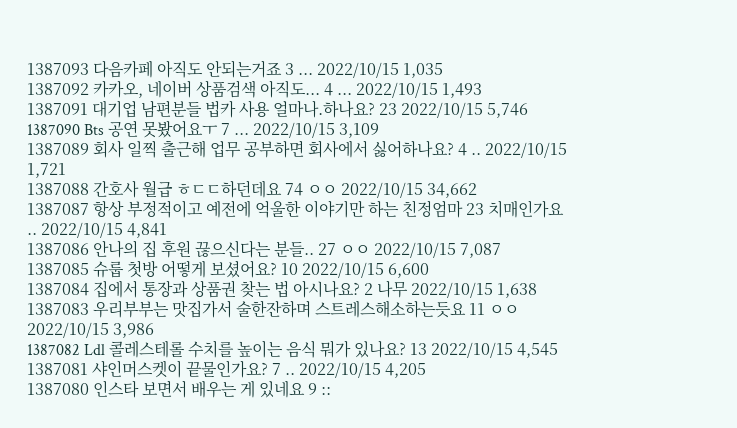1387093 다음카페 아직도 안되는거죠 3 ... 2022/10/15 1,035
1387092 카카오, 네이버 상품검색 아직도... 4 ... 2022/10/15 1,493
1387091 대기업 남편분들 법카 사용 얼마나.하나요? 23 2022/10/15 5,746
1387090 Bts 공연 못봤어요ㅜ 7 ... 2022/10/15 3,109
1387089 회사 일찍 출근해 업무 공부하면 회사에서 싫어하나요? 4 .. 2022/10/15 1,721
1387088 간호사 월급 ㅎㄷㄷ하던데요 74 ㅇㅇ 2022/10/15 34,662
1387087 항상 부정적이고 예전에 억울한 이야기만 하는 친정엄마 23 치매인가요 .. 2022/10/15 4,841
1387086 안나의 집 후원 끊으신다는 분들.. 27 ㅇㅇ 2022/10/15 7,087
1387085 슈룹 첫방 어떻게 보셨어요? 10 2022/10/15 6,600
1387084 집에서 통장과 상품권 찾는 법 아시나요? 2 나무 2022/10/15 1,638
1387083 우리부부는 맛집가서 술한잔하며 스트레스해소하는듯요 11 ㅇㅇ 2022/10/15 3,986
1387082 Ldl 콜레스테롤 수치를 높이는 음식 뭐가 있나요? 13 2022/10/15 4,545
1387081 샤인머스켓이 끝물인가요? 7 .. 2022/10/15 4,205
1387080 인스타 보면서 배우는 게 있네요 9 ::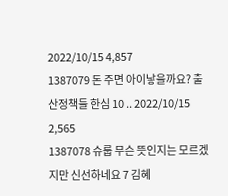2022/10/15 4,857
1387079 돈 주면 아이낳을까요? 출산정책들 한심 10 .. 2022/10/15 2,565
1387078 슈룹 무슨 뜻인지는 모르겠지만 신선하네요 7 김혜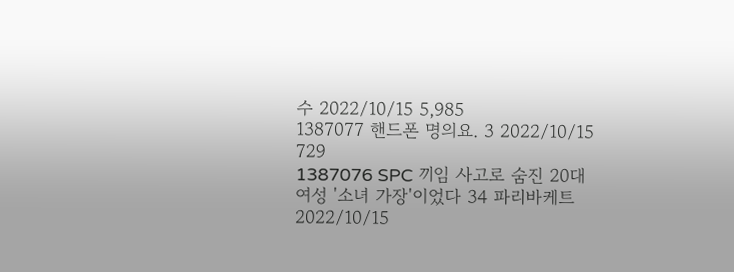수 2022/10/15 5,985
1387077 핸드폰 명의요. 3 2022/10/15 729
1387076 SPC 끼임 사고로 숨진 20대 여성 '소녀 가장'이었다 34 파리바케트 2022/10/15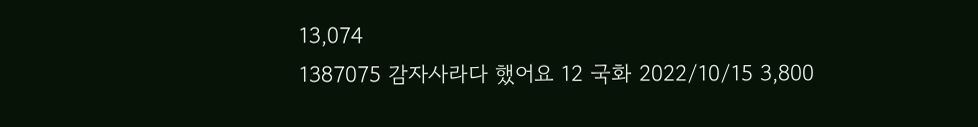13,074
1387075 감자사라다 했어요 12 국화 2022/10/15 3,800